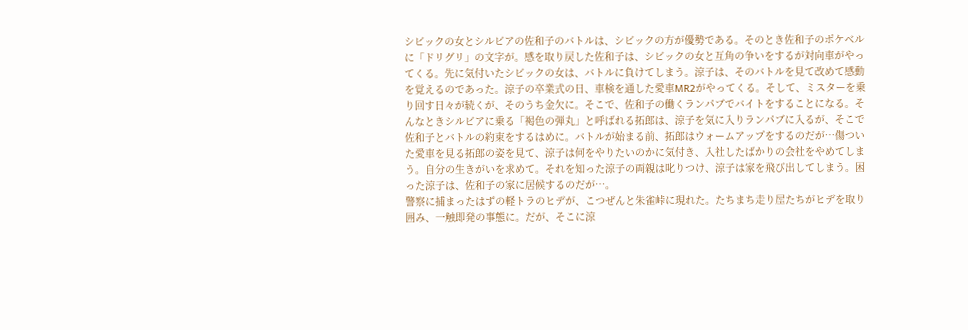シビックの女とシルビアの佐和子のバトルは、シビックの方が優勢である。そのとき佐和子のポケベルに「ドリグリ」の文字が。感を取り戻した佐和子は、シビックの女と互角の争いをするが対向車がやってくる。先に気付いたシビックの女は、バトルに負けてしまう。涼子は、そのバトルを見て改めて感動を覚えるのであった。涼子の卒業式の日、車検を通した愛車MR2がやってくる。そして、ミスターを乗り回す日々が続くが、そのうち金欠に。そこで、佐和子の働くランパブでバイトをすることになる。そんなときシルビアに乗る「褐色の弾丸」と呼ばれる拓郎は、涼子を気に入りランパブに入るが、そこで佐和子とバトルの約束をするはめに。バトルが始まる前、拓郎はウォームアップをするのだが…傷ついた愛車を見る拓郎の姿を見て、涼子は何をやりたいのかに気付き、入社したばかりの会社をやめてしまう。自分の生きがいを求めて。それを知った涼子の両親は叱りつけ、涼子は家を飛び出してしまう。困った涼子は、佐和子の家に居候するのだが…。
警察に捕まったはずの軽トラのヒデが、こつぜんと朱雀峠に現れた。たちまち走り屋たちがヒデを取り囲み、一触即発の事態に。だが、そこに涼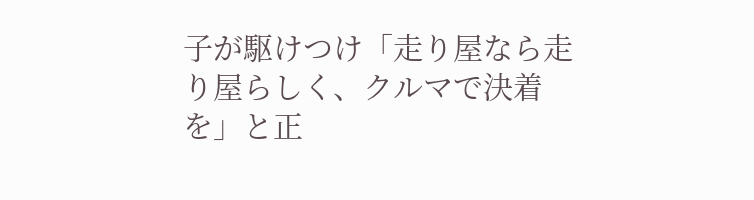子が駆けつけ「走り屋なら走り屋らしく、クルマで決着を」と正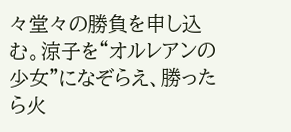々堂々の勝負を申し込む。涼子を“オルレアンの少女”になぞらえ、勝ったら火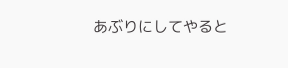あぶりにしてやると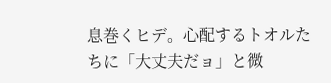息巻くヒデ。心配するトオルたちに「大丈夫だョ」と微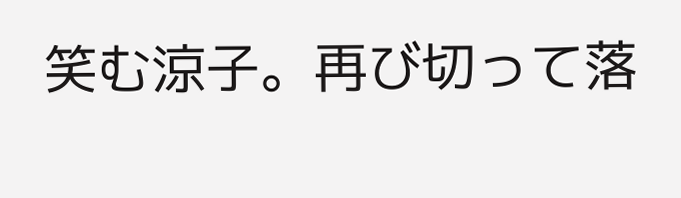笑む涼子。再び切って落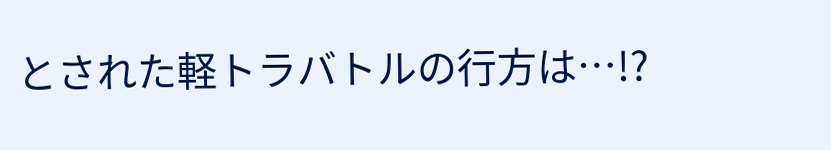とされた軽トラバトルの行方は…!?